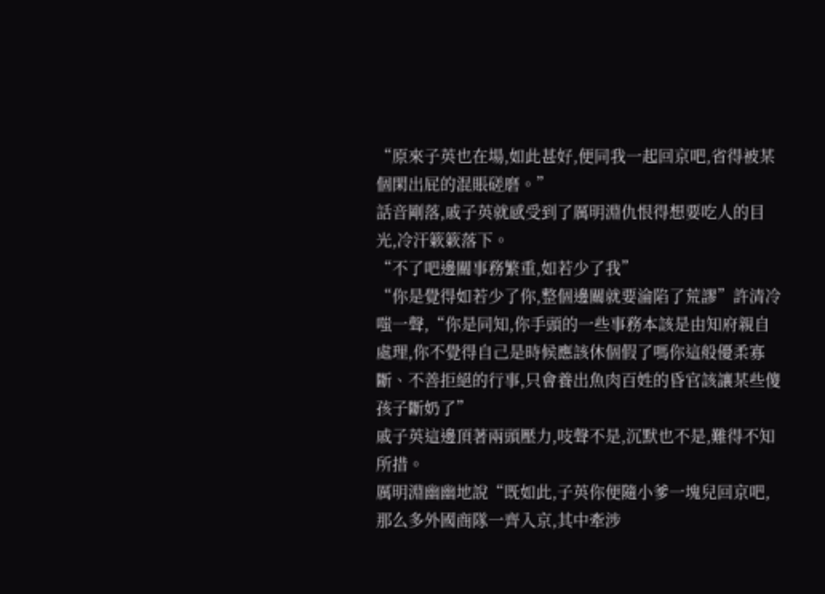“原來子英也在場,如此甚好,便同我一起回京吧,省得被某個閑出屁的混賬磋磨。”
話音剛落,戚子英就感受到了厲明淵仇恨得想要吃人的目光,冷汗簌簌落下。
“不了吧邊關事務繁重,如若少了我”
“你是覺得如若少了你,整個邊關就要淪陷了荒謬”許清冷嗤一聲,“你是同知,你手頭的一些事務本該是由知府親自處理,你不覺得自己是時候應該休個假了嗎你這般優柔寡斷、不善拒絕的行事,只會養出魚肉百姓的昏官該讓某些傻孩子斷奶了”
戚子英這邊頂著兩頭壓力,吱聲不是,沉默也不是,難得不知所措。
厲明淵幽幽地說“既如此,子英你便隨小爹一塊兒回京吧,那么多外國商隊一齊入京,其中牽涉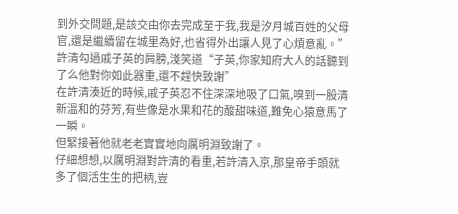到外交問題,是該交由你去完成至于我,我是汐月城百姓的父母官,還是繼續留在城里為好,也省得外出讓人見了心煩意亂。”
許清勾過戚子英的肩膀,淺笑道“子英,你家知府大人的話聽到了么他對你如此器重,還不趕快致謝”
在許清湊近的時候,戚子英忍不住深深地吸了口氣,嗅到一股清新溫和的芬芳,有些像是水果和花的酸甜味道,難免心猿意馬了一瞬。
但緊接著他就老老實實地向厲明淵致謝了。
仔細想想,以厲明淵對許清的看重,若許清入京,那皇帝手頭就多了個活生生的把柄,豈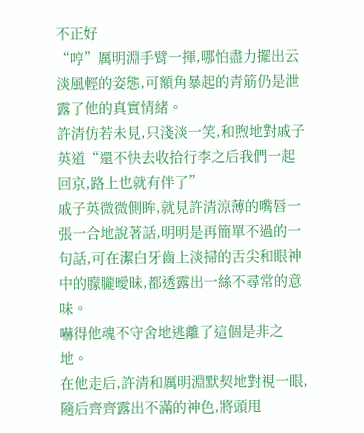不正好
“哼”厲明淵手臂一揮,哪怕盡力擺出云淡風輕的姿態,可額角暴起的青筋仍是泄露了他的真實情緒。
許清仿若未見,只淺淡一笑,和煦地對戚子英道“還不快去收拾行李之后我們一起回京,路上也就有伴了”
戚子英微微側眸,就見許清涼薄的嘴唇一張一合地說著話,明明是再簡單不過的一句話,可在潔白牙齒上淡掃的舌尖和眼神中的朦朧曖昧,都透露出一絲不尋常的意味。
嚇得他魂不守舍地逃離了這個是非之地。
在他走后,許清和厲明淵默契地對視一眼,隨后齊齊露出不滿的神色,將頭甩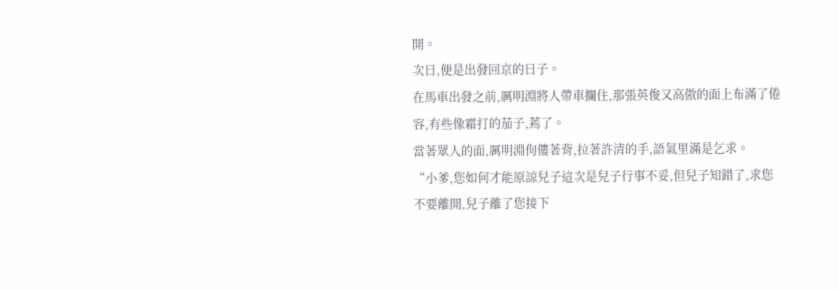開。
次日,便是出發回京的日子。
在馬車出發之前,厲明淵將人帶車攔住,那張英俊又高傲的面上布滿了倦容,有些像霜打的茄子,蔫了。
當著眾人的面,厲明淵佝僂著背,拉著許清的手,語氣里滿是乞求。
“小爹,您如何才能原諒兒子這次是兒子行事不妥,但兒子知錯了,求您不要離開,兒子離了您接下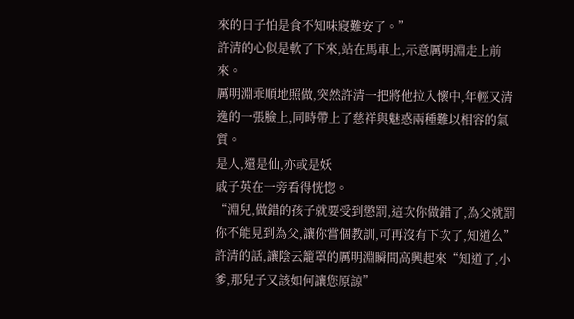來的日子怕是食不知味寢難安了。”
許清的心似是軟了下來,站在馬車上,示意厲明淵走上前來。
厲明淵乖順地照做,突然許清一把將他拉入懷中,年輕又清逸的一張臉上,同時帶上了慈祥與魅惑兩種難以相容的氣質。
是人,還是仙,亦或是妖
戚子英在一旁看得恍惚。
“淵兒,做錯的孩子就要受到懲罰,這次你做錯了,為父就罰你不能見到為父,讓你嘗個教訓,可再沒有下次了,知道么”
許清的話,讓陰云籠罩的厲明淵瞬間高興起來“知道了,小爹,那兒子又該如何讓您原諒”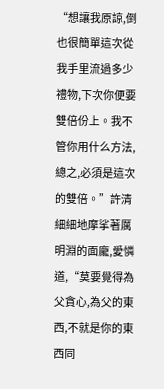“想讓我原諒,倒也很簡單這次從我手里流過多少禮物,下次你便要雙倍份上。我不管你用什么方法,總之,必須是這次的雙倍。”許清細細地摩挲著厲明淵的面龐,愛憐道,“莫要覺得為父貪心,為父的東西,不就是你的東西同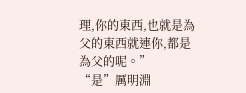理,你的東西,也就是為父的東西就連你,都是為父的呢。”
“是”厲明淵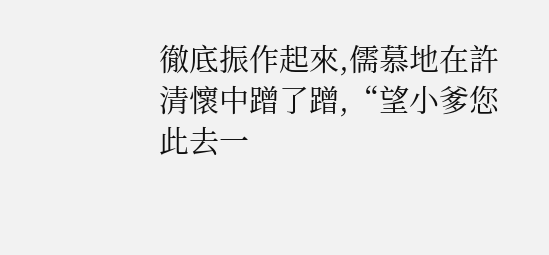徹底振作起來,儒慕地在許清懷中蹭了蹭,“望小爹您此去一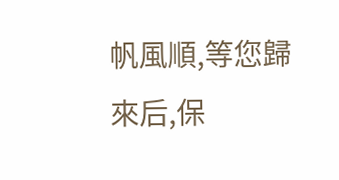帆風順,等您歸來后,保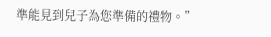準能見到兒子為您準備的禮物。”